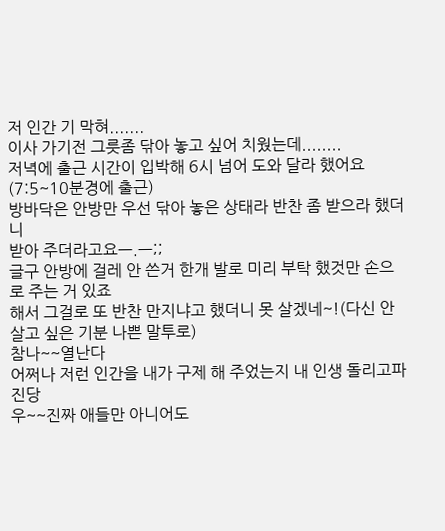저 인간 기 막혀.......
이사 가기전 그릇좀 닦아 놓고 싶어 치웠는데........
저녁에 출근 시간이 입박해 6시 넘어 도와 달라 했어요(7:5~10분경에 출근)
방바닥은 안방만 우선 닦아 놓은 상태라 반찬 좀 받으라 했더니
받아 주더라고요ㅡ.ㅡ;;
글구 안방에 걸레 안 쓴거 한개 발로 미리 부탁 했것만 손으로 주는 거 있죠
해서 그걸로 또 반찬 만지냐고 했더니 못 살겠네~!(다신 안 살고 싶은 기분 나쁜 말투로)
참나~~열난다
어쩌나 저런 인간을 내가 구제 해 주었는지 내 인생 돌리고파진당
우~~진짜 애들만 아니어도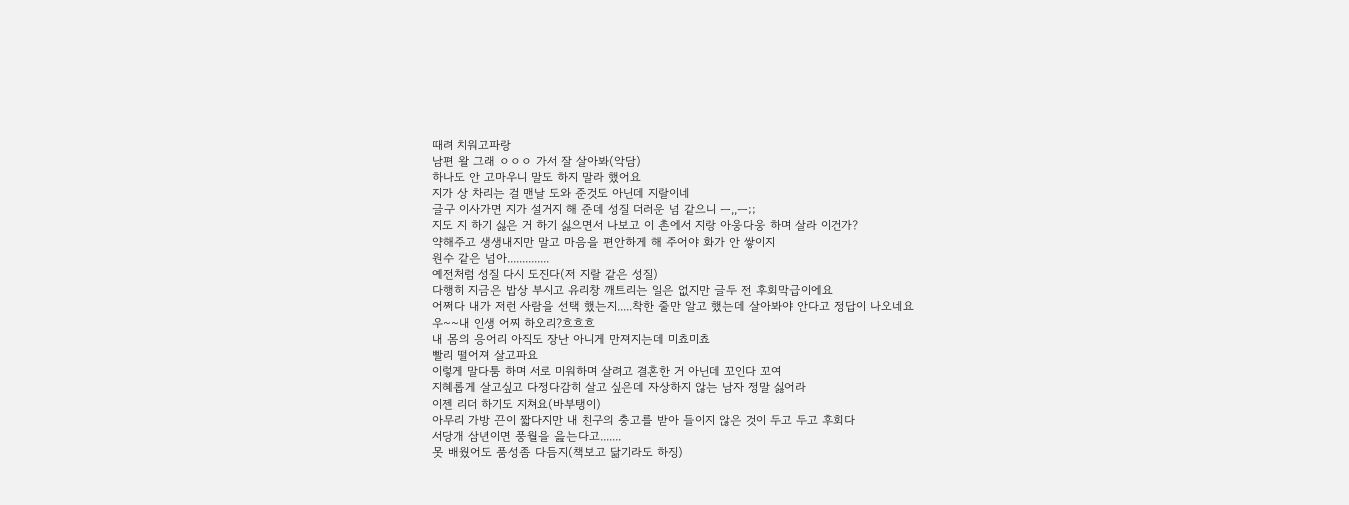때려 치워고파랑
남편 왈 그래 ㅇㅇㅇ 가서 잘 살아봐(악담)
하나도 안 고마우니 말도 하지 말라 했어요
지가 상 차리는 걸 맨날 도와 준것도 아닌데 지랄이네
글구 이사가면 지가 설거지 해 준데 성질 더러운 넘 같으니 ㅡ,,ㅡ;;
지도 지 하기 싫은 거 하기 싫으면서 나보고 이 촌에서 지랑 아웅다웅 하며 살라 이건가?
약해주고 생생내지만 말고 마음을 편안하게 해 주어야 화가 안 쌓이지
원수 같은 넘아..............
예전처럼 성질 다시 도진다(저 지랄 같은 성질)
다행히 지금은 밥상 부시고 유리창 깨트리는 일은 없지만 글두 전 후회막급이에요
어쩌다 내가 저런 사람을 선택 했는지.....착한 줄만 알고 했는데 살아봐야 안다고 정답이 나오네요
우~~내 인생 어찌 하오리?흐흐흐
내 몸의 응어리 아직도 장난 아니게 만져지는데 미쵸미쵸
빨리 떨어져 살고파요
이렇게 말다툼 하며 서로 미워하며 살려고 결혼한 거 아닌데 꼬인다 꼬여
지혜롭게 살고싶고 다정다감히 살고 싶은데 자상하지 않는 남자 정말 싫어라
이젠 리더 하기도 지쳐요(바부탱이)
아무리 가방 끈이 짧다지만 내 친구의 충고를 받아 들이지 않은 것이 두고 두고 후회다
서당개 삼년이면 풍월을 읊는다고.......
못 배웠어도 품성좀 다듬지(책보고 닮기라도 하징)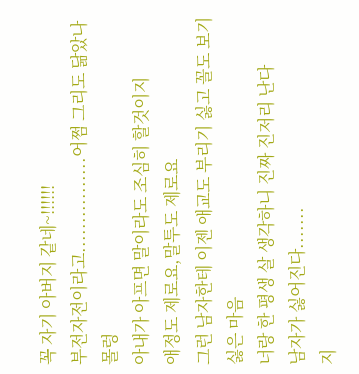꼭 자기 아버지 같네~!!!!!!
부전자전이라고................어쩜 그리도 닮았나 몰렁
아내가 아프면 말이라도 조심히 할것이지
애정도 제로요,말투도 제로요
그런 남자한테 이젠 애교도 부리기 싫고 꼴도 보기 싫은 마음
너랑 한 평생 살 생각하니 진짜 진저리 난다
남자가 싫어진다.......
지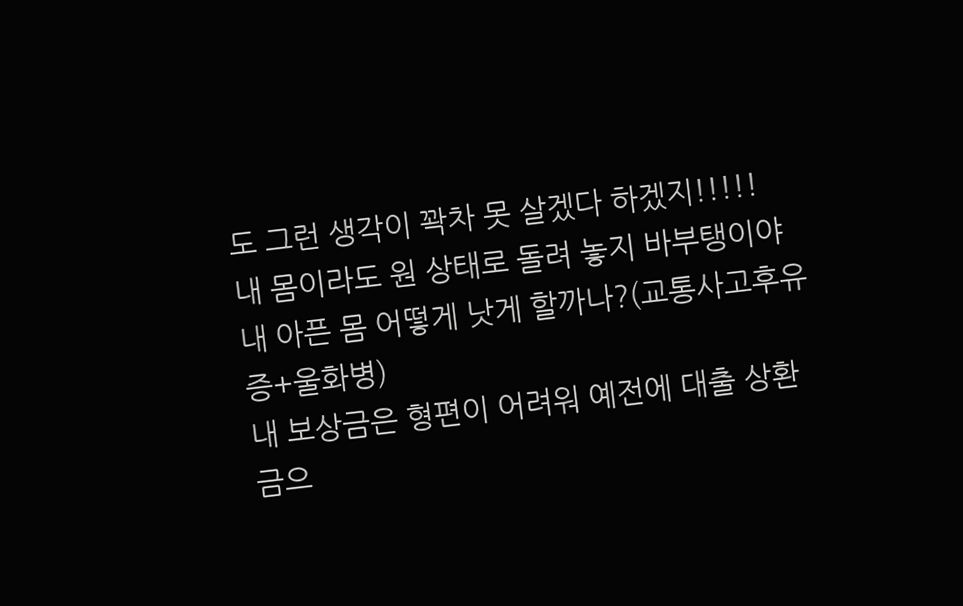도 그런 생각이 꽉차 못 살겠다 하겠지!!!!!
내 몸이라도 원 상태로 돌려 놓지 바부탱이야
내 아픈 몸 어떻게 낫게 할까나?(교통사고후유증+울화병)
내 보상금은 형편이 어려워 예전에 대출 상환금으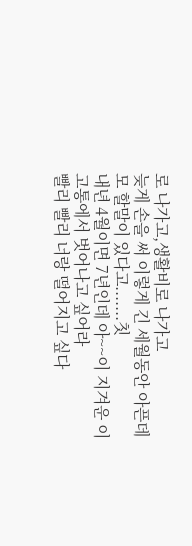로 나가고,생활비로 나가고
늦게 손을 써 이렇게 긴 세월동안 아픈데 모 할말이 있다고.......칫
내년 4월이면 7년인데 아~~이 지겨운 이 고통에서 벗어나고 싶어라
빨리 빨리 너랑 떨어지고 싶다